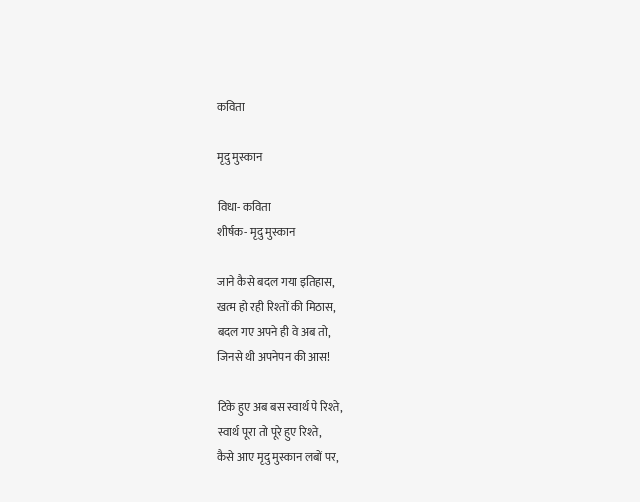कविता

मृदु मुस्कान

विधा- कविता
शीर्षक- मृदु मुस्कान

जाने कैसे बदल गया इतिहास,
खत्म हो रही रिश्तों की मिठास,
बदल गए अपने ही वे अब तो,
जिनसे थी अपनेपन की आस!

टिके हुए अब बस स्वार्थ पे रिश्ते,
स्वार्थ पूरा तो पूरे हुए रिश्ते,
कैसे आए मृदु मुस्कान लबों पर,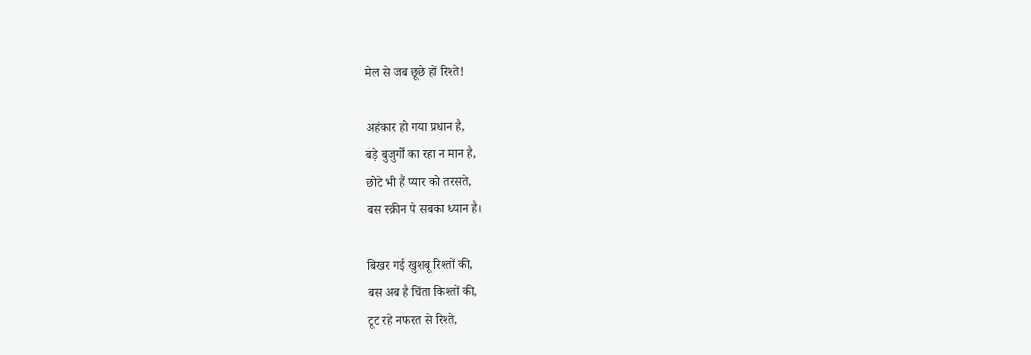मेल से जब छूछे हों रिश्ते!

अहंकार हो गया प्रधान है,
बड़े बुजुर्गों का रहा न मान है,
छोटे भी हैं प्यार को तरसते,
बस स्क्रीन पे सबका ध्यान है।

बिखर गई खुशबू रिश्तों की,
बस अब है चिंता किश्तों की,
टूट रहे नफरत से रिश्ते,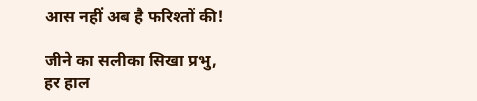आस नहीं अब है फरिश्तों की!

जीने का सलीका सिखा प्रभु,
हर हाल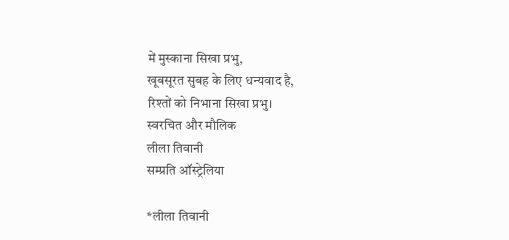में मुस्काना सिखा प्रभु,
खूबसूरत सुबह के लिए धन्यवाद है,
रिश्तों को निभाना सिखा प्रभु।
स्वरचित और मौलिक
लीला तिवानी
सम्प्रति ऑस्ट्रेलिया

*लीला तिवानी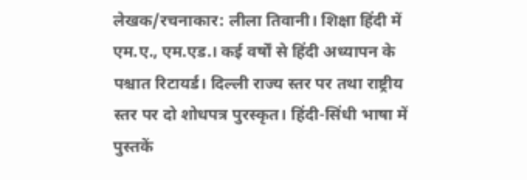लेखक/रचनाकार: लीला तिवानी। शिक्षा हिंदी में एम.ए., एम.एड.। कई वर्षों से हिंदी अध्यापन के पश्चात रिटायर्ड। दिल्ली राज्य स्तर पर तथा राष्ट्रीय स्तर पर दो शोधपत्र पुरस्कृत। हिंदी-सिंधी भाषा में पुस्तकें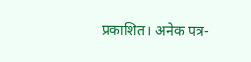प्रकाशित। अनेक पत्र-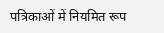पत्रिकाओं में नियमित रूप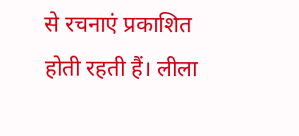से रचनाएं प्रकाशित होती रहती हैं। लीला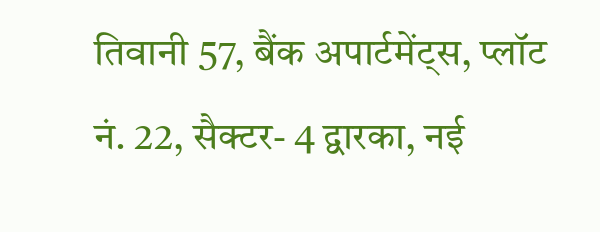तिवानी 57, बैंक अपार्टमेंट्स, प्लॉट नं. 22, सैक्टर- 4 द्वारका, नई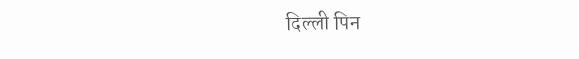दिल्ली पिन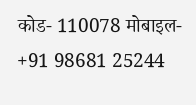कोड- 110078 मोबाइल- +91 98681 25244